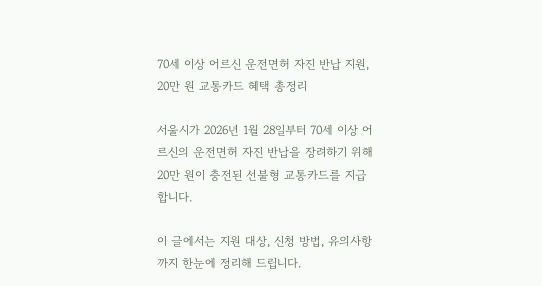70세 이상 어르신 운전면허 자진 반납 지원, 20만 원 교통카드 혜택 총정리

서울시가 2026년 1월 28일부터 70세 이상 어르신의 운전면허 자진 반납을 장려하기 위해 20만 원이 충전된 선불형 교통카드를 지급합니다.

이 글에서는 지원 대상, 신청 방법, 유의사항까지 한눈에 정리해 드립니다.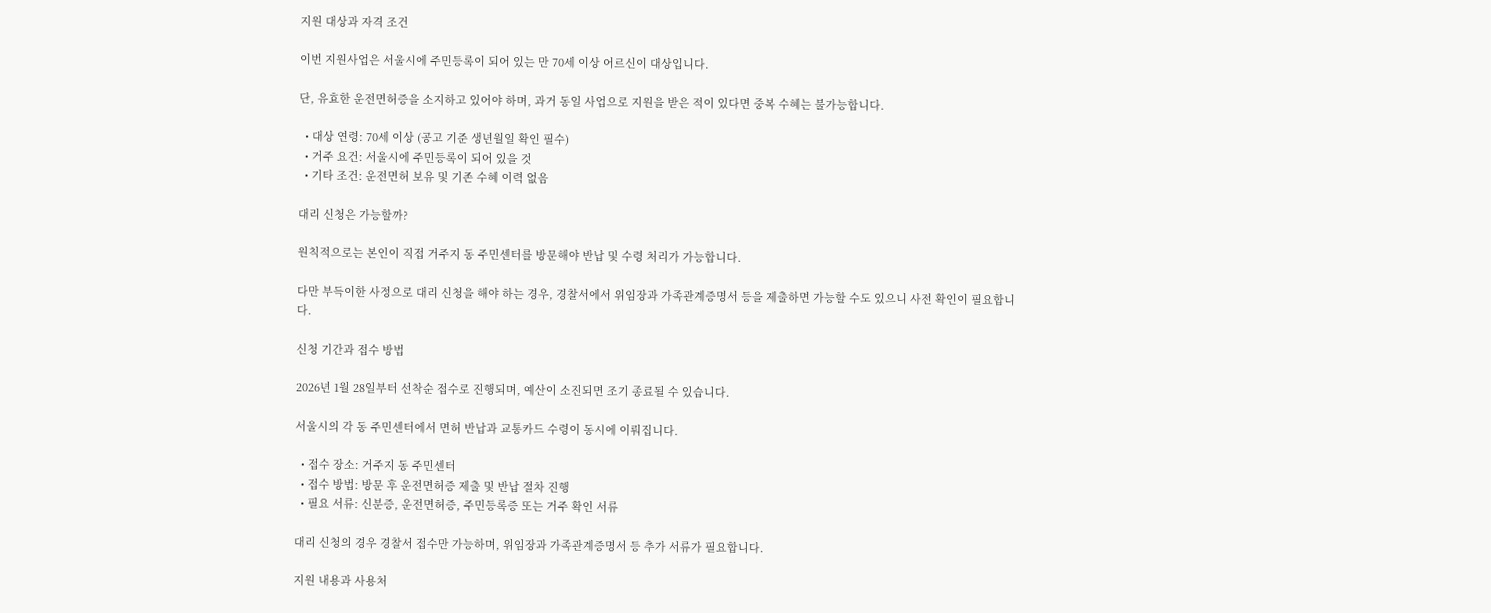지원 대상과 자격 조건

이번 지원사업은 서울시에 주민등록이 되어 있는 만 70세 이상 어르신이 대상입니다.

단, 유효한 운전면허증을 소지하고 있어야 하며, 과거 동일 사업으로 지원을 받은 적이 있다면 중복 수혜는 불가능합니다.

  • 대상 연령: 70세 이상 (공고 기준 생년월일 확인 필수)
  • 거주 요건: 서울시에 주민등록이 되어 있을 것
  • 기타 조건: 운전면허 보유 및 기존 수혜 이력 없음

대리 신청은 가능할까?

원칙적으로는 본인이 직접 거주지 동 주민센터를 방문해야 반납 및 수령 처리가 가능합니다.

다만 부득이한 사정으로 대리 신청을 해야 하는 경우, 경찰서에서 위임장과 가족관계증명서 등을 제출하면 가능할 수도 있으니 사전 확인이 필요합니다.

신청 기간과 접수 방법

2026년 1월 28일부터 선착순 접수로 진행되며, 예산이 소진되면 조기 종료될 수 있습니다.

서울시의 각 동 주민센터에서 면허 반납과 교통카드 수령이 동시에 이뤄집니다.

  • 접수 장소: 거주지 동 주민센터
  • 접수 방법: 방문 후 운전면허증 제출 및 반납 절차 진행
  • 필요 서류: 신분증, 운전면허증, 주민등록증 또는 거주 확인 서류

대리 신청의 경우 경찰서 접수만 가능하며, 위임장과 가족관계증명서 등 추가 서류가 필요합니다.

지원 내용과 사용처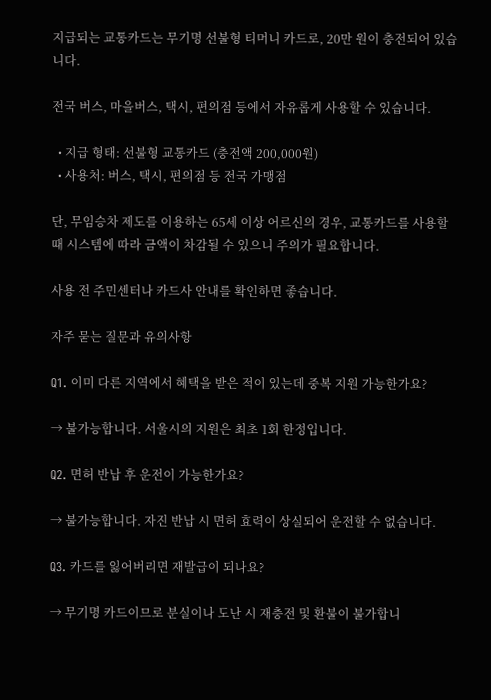지급되는 교통카드는 무기명 선불형 티머니 카드로, 20만 원이 충전되어 있습니다.

전국 버스, 마을버스, 택시, 편의점 등에서 자유롭게 사용할 수 있습니다.

  • 지급 형태: 선불형 교통카드 (충전액 200,000원)
  • 사용처: 버스, 택시, 편의점 등 전국 가맹점

단, 무임승차 제도를 이용하는 65세 이상 어르신의 경우, 교통카드를 사용할 때 시스템에 따라 금액이 차감될 수 있으니 주의가 필요합니다.

사용 전 주민센터나 카드사 안내를 확인하면 좋습니다.

자주 묻는 질문과 유의사항

Q1. 이미 다른 지역에서 혜택을 받은 적이 있는데 중복 지원 가능한가요?

→ 불가능합니다. 서울시의 지원은 최초 1회 한정입니다.

Q2. 면허 반납 후 운전이 가능한가요?

→ 불가능합니다. 자진 반납 시 면허 효력이 상실되어 운전할 수 없습니다.

Q3. 카드를 잃어버리면 재발급이 되나요?

→ 무기명 카드이므로 분실이나 도난 시 재충전 및 환불이 불가합니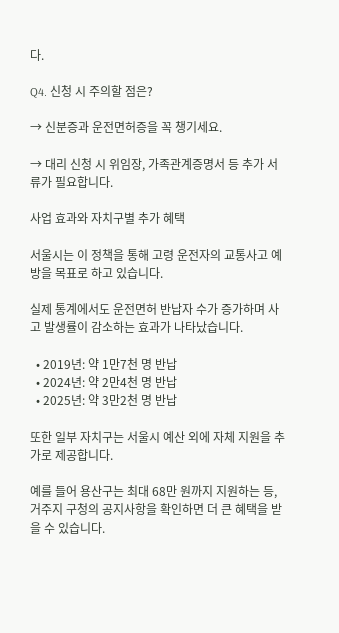다.

Q4. 신청 시 주의할 점은?

→ 신분증과 운전면허증을 꼭 챙기세요.

→ 대리 신청 시 위임장, 가족관계증명서 등 추가 서류가 필요합니다.

사업 효과와 자치구별 추가 혜택

서울시는 이 정책을 통해 고령 운전자의 교통사고 예방을 목표로 하고 있습니다.

실제 통계에서도 운전면허 반납자 수가 증가하며 사고 발생률이 감소하는 효과가 나타났습니다.

  • 2019년: 약 1만7천 명 반납
  • 2024년: 약 2만4천 명 반납
  • 2025년: 약 3만2천 명 반납

또한 일부 자치구는 서울시 예산 외에 자체 지원을 추가로 제공합니다.

예를 들어 용산구는 최대 68만 원까지 지원하는 등, 거주지 구청의 공지사항을 확인하면 더 큰 혜택을 받을 수 있습니다.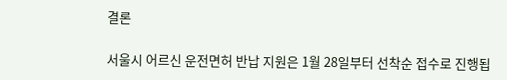결론

서울시 어르신 운전면허 반납 지원은 1월 28일부터 선착순 접수로 진행됩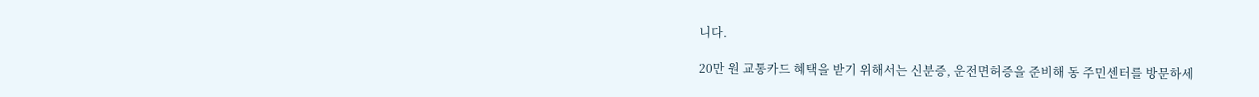니다.

20만 원 교통카드 혜택을 받기 위해서는 신분증, 운전면허증을 준비해 동 주민센터를 방문하세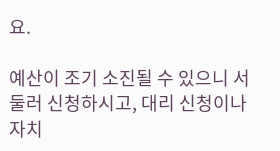요.

예산이 조기 소진될 수 있으니 서둘러 신청하시고, 대리 신청이나 자치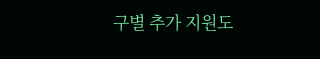구별 추가 지원도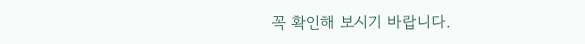꼭 확인해 보시기 바랍니다.